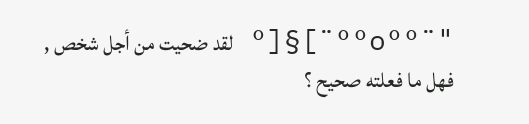"¨°°o°°¨]§[° لقد ضحيت من أجل شخص , فهل ما فعلته صحيح ؟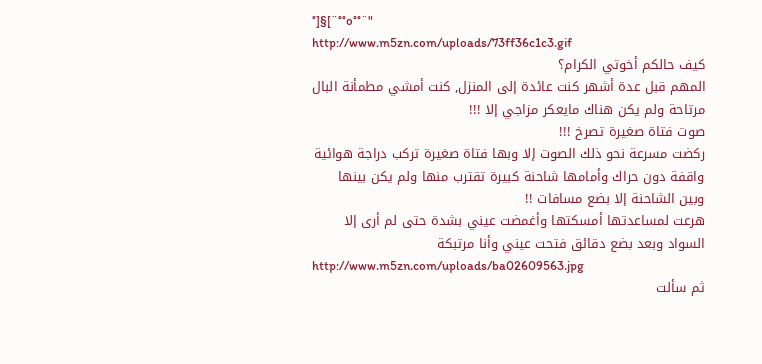°]§[¨°°o°°¨"
http://www.m5zn.com/uploads/73ff36c1c3.gif
كيف حالكم أخوتي الكرام؟
المهم قبل عدة أشهر كنت عائدة إلى المنزل, كنت أمشي مطمأنة البال مرتاحة ولم يكن هناك مايعكر مزاجي إلا !!!
صوت فتاة صغيرة تصرخ !!!
ركضت مسرعة نحو ذلك الصوت إلا وبها فتاة صغيرة تركب دراجة هوائية واقفة دون حراك وأمامها شاحنة كبيرة تقترب منها ولم يكن بينها وبين الشاحنة إلا بضع مسافات !!
هرعت لمساعدتها أمسكتها وأغمضت عيني بشدة حتى لم أرى إلا السواد وبعد بضع دقائق فتحت عيني وأنا مرتبكة
http://www.m5zn.com/uploads/ba02609563.jpg
ثم سألت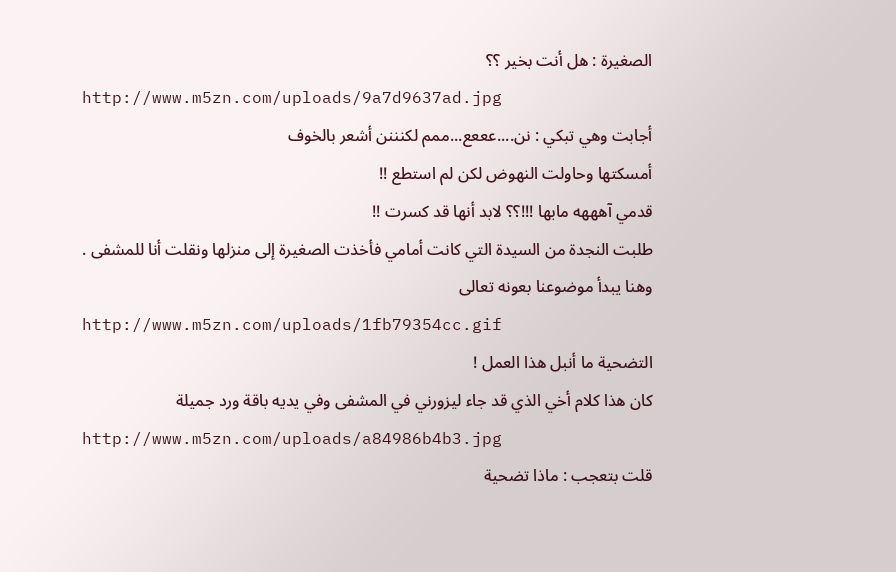الصغيرة : هل أنت بخير ؟؟
http://www.m5zn.com/uploads/9a7d9637ad.jpg
أجابت وهي تبكي : نن....عععع...ممم لكنننن أشعر بالخوف
أمسكتها وحاولت النهوض لكن لم استطع !!
قدمي آهههه مابها !!!؟؟ لابد أنها قد كسرت !!
طلبت النجدة من السيدة التي كانت أمامي فأخذت الصغيرة إلى منزلها ونقلت أنا للمشفى .
وهنا يبدأ موضوعنا بعونه تعالى
http://www.m5zn.com/uploads/1fb79354cc.gif
التضحية ما أنبل هذا العمل !
كان هذا كلام أخي الذي قد جاء ليزورني في المشفى وفي يديه باقة ورد جميلة
http://www.m5zn.com/uploads/a84986b4b3.jpg
قلت بتعجب : ماذا تضحية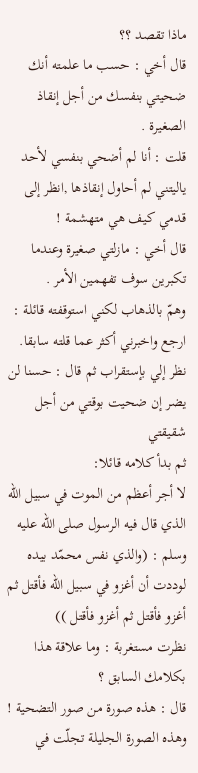ماذا تقصد ؟؟
قال أخي : حسب ما علمته أنك ضحيتي بنفسك من أجل إنقاذ الصغيرة .
قلت : أنا لم أضحي بنفسي لأحد ياليتني لم أحاول إنقاذها ,انظر إلى قدمي كيف هي متهشمة !
قال أخي : مازلتي صغيرة وعندما تكبرين سوف تفهمين الأمر .
وهمّ بالذهاب لكني استوقفته قائلة : ارجع واخبرني أكثر عما قلته سابقا.
نظر إلي بإستقراب ثم قال : حسنا لن يضر إن ضحيت بوقتي من أجل شقيقتي
ثم بدأ كلامه قائلا:
لا أجر أعظم من الموت في سبيل الله الذي قال فيه الرسول صلى الله عليه وسلم : (والذي نفس محمّد بيده لوددت أن أغزو في سبيل الله فأقتل ثم أغزو فأقتل ثم أغزو فأقتل ))
نظرت مستغربة : وما علاقة هذا بكلامك السابق ؟
قال : هذه صورة من صور التضحية ! وهذه الصورة الجليلة تجلّت في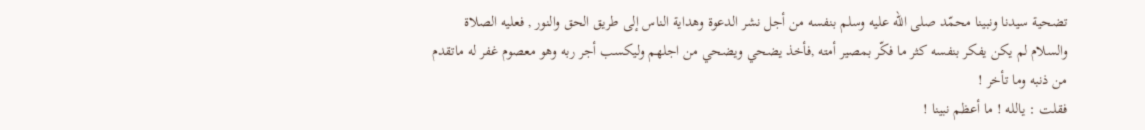تضحية سيدنا ونبينا محمّد صلى الله عليه وسلم بنفسه من أجل نشر الدعوة وهداية الناس إلى طريق الحق والنور , فعليه الصلاة والسلام لم يكن يفكر بنفسه كثر ما فكّر بمصير أمته ,فأخذ يضحي ويضحي من اجلهم وليكسب أجر ربه وهو معصوم غفر له ماتقدم من ذنبه وما تأخر !
فقلت : يالله ! ما أعظم نبينا !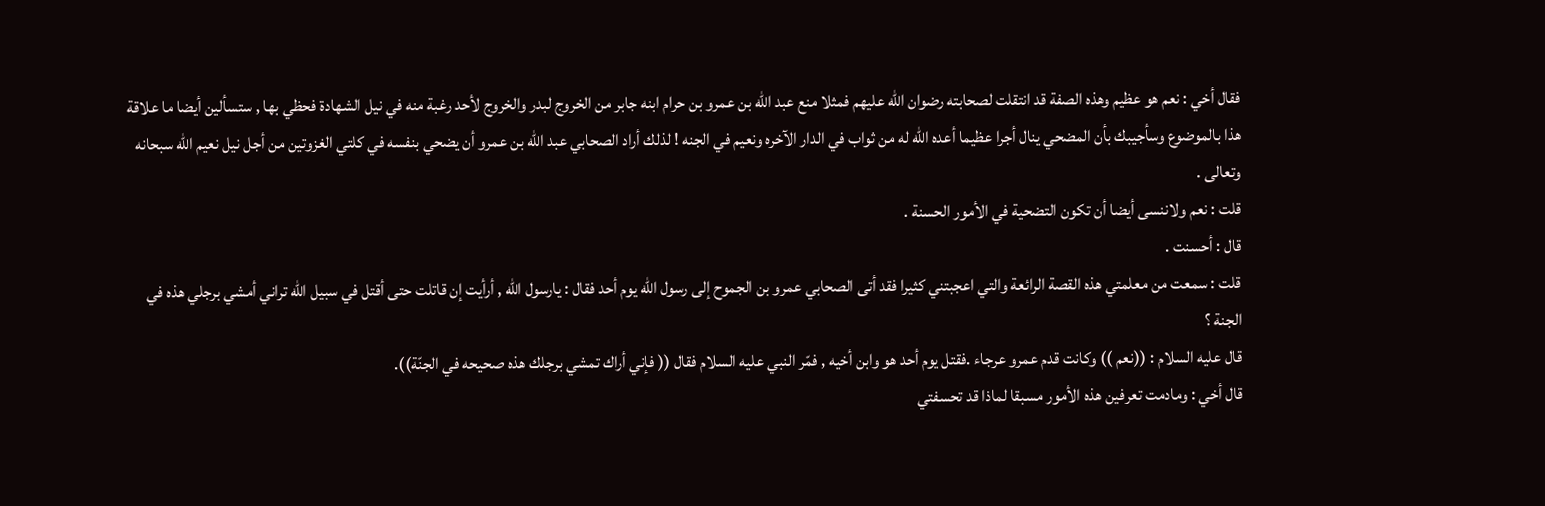فقال أخي : نعم هو عظيم وهذه الصفة قد انتقلت لصحابته رضوان الله عليهم فمثلا منع عبد الله بن عمرو بن حرام ابنه جابر من الخروج لبدر والخروج لأحد رغبة منه في نيل الشهادة فحظي بها , ستسألين أيضا ما علاقة هذا بالموضوع وسأجيبك بأن المضحي ينال أجرا عظيما أعده الله له من ثواب في الدار الآخره ونعيم في الجنه ! لذلك أراد الصحابي عبد الله بن عمرو أن يضحي بنفسه في كلتي الغزوتين من أجل نيل نعيم الله سبحانه وتعالى .
قلت : نعم ولاننسى أيضا أن تكون التضحية في الأمور الحسنة .
قال : أحسنت .
قلت : سمعت من معلمتي هذه القصة الرائعة والتي اعجبتني كثيرا فقد أتى الصحابي عمرو بن الجموح إلى رسول الله يوم أحد فقال : يارسول الله , أرأيت إن قاتلت حتى أقتل في سبيل الله تراني أمشي برجلي هذه في الجنة ؟
قال عليه السلام : ((نعم )) وكانت قدم عمرو عرجاء .فقتل يوم أحد هو وابن أخيه , فمّر النبي عليه السلام فقال (( فإني أراك تمشي برجلك هذه صحيحه في الجنّة)).
قال أخي : ومادمت تعرفين هذه الأمور مسبقا لماذا قد تحسفتي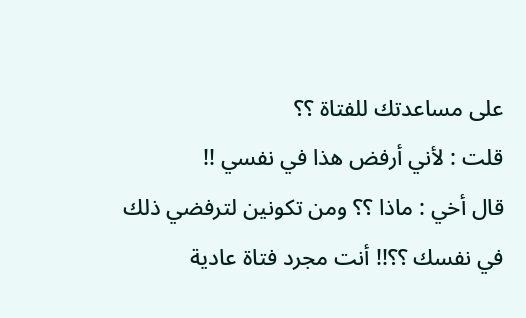على مساعدتك للفتاة ؟؟
قلت : لأني أرفض هذا في نفسي !!
قال أخي : ماذا ؟؟ ومن تكونين لترفضي ذلك في نفسك ؟؟!! أنت مجرد فتاة عادية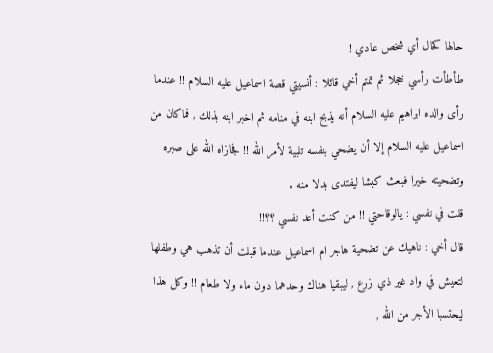حالها كحال أي شخص عادي !
طأطأت رأسي خجلا ثم تمتم أخي قائلا : أنسيتي قصة اسماعيل عليه السلام !! عندما رأى والده ابراهيم عليه السلام أنه يذبح ابنه في منامه ثم اخبر ابنه بذلك , فماكان من اسماعيل عليه السلام إلا أن يضحي بنفسه تلبية لأمر الله !! فجازاه الله على صبره وتضحيته خيرا فبعث كبشا ليفتدى بدلا منه .
قلت في نفسي : يالوقاحتي !! من كنت أعد نفسي ؟؟!!
قال أخي : ناهيك عن تضحية هاجر ام اسماعيل عندما قبلت أن تذهب هي وطفلها لتعيش في واد غير ذي زرع , ليبقيا هناك وحدهما دون ماء ولا طعام !! وكل هذا ليحتسبا الأجر من الله ,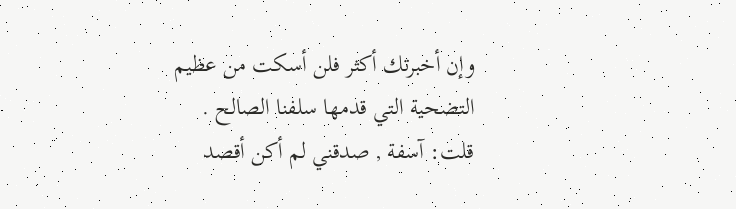وإن أخبرتك أكثر فلن أسكت من عظيم التضحية التي قدمها سلفنا الصالح .
قلت: آسفة , صدقني لم أكن أقصد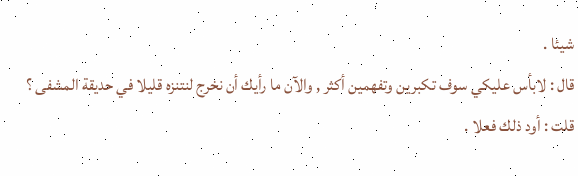شيئا .
قال : لابأس عليكي سوف تكبرين وتفهمين أكثر , والآن ما رأيك أن نخرج لنتنزه قليلا في حديقة المشفى ؟
قلت : أود ذلك فعلا .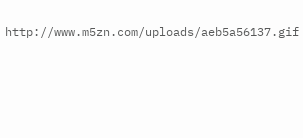http://www.m5zn.com/uploads/aeb5a56137.gif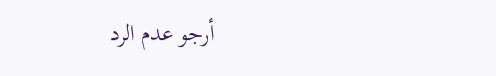أرجو عدم الرد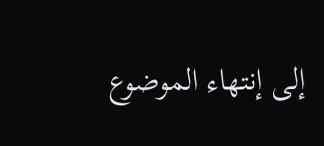إلى إنتهاء الموضوع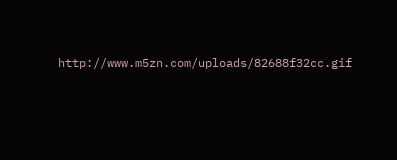http://www.m5zn.com/uploads/82688f32cc.gif